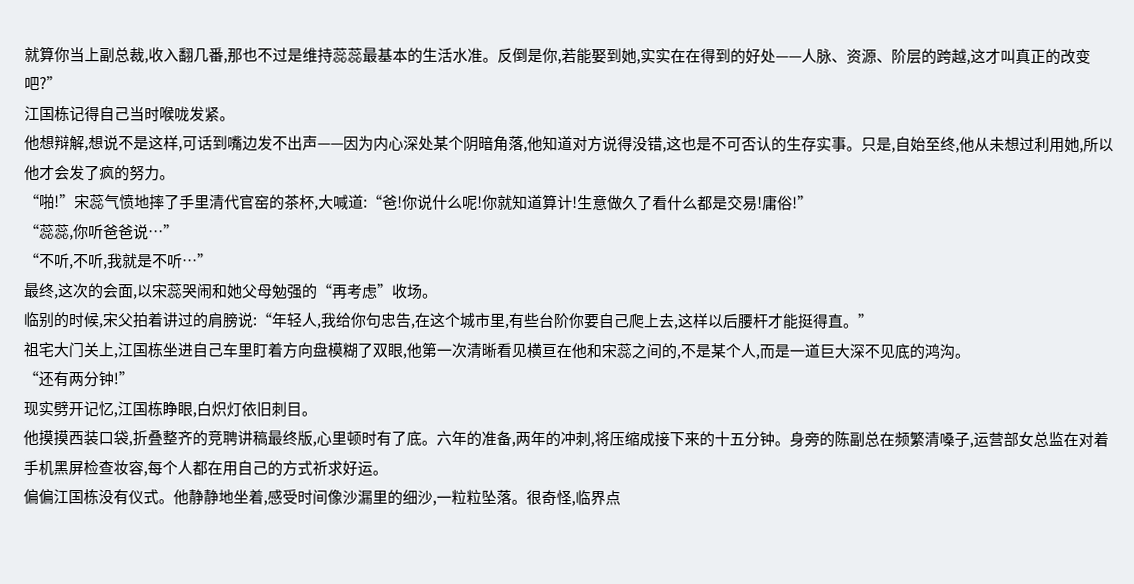就算你当上副总裁,收入翻几番,那也不过是维持蕊蕊最基本的生活水准。反倒是你,若能娶到她,实实在在得到的好处——人脉、资源、阶层的跨越,这才叫真正的改变吧?”
江国栋记得自己当时喉咙发紧。
他想辩解,想说不是这样,可话到嘴边发不出声——因为内心深处某个阴暗角落,他知道对方说得没错,这也是不可否认的生存实事。只是,自始至终,他从未想过利用她,所以他才会发了疯的努力。
“啪!”宋蕊气愤地摔了手里清代官窑的茶杯,大喊道:“爸!你说什么呢!你就知道算计!生意做久了看什么都是交易!庸俗!”
“蕊蕊,你听爸爸说…”
“不听,不听,我就是不听…”
最终,这次的会面,以宋蕊哭闹和她父母勉强的“再考虑”收场。
临别的时候,宋父拍着讲过的肩膀说:“年轻人,我给你句忠告,在这个城市里,有些台阶你要自己爬上去,这样以后腰杆才能挺得直。”
祖宅大门关上,江国栋坐进自己车里盯着方向盘模糊了双眼,他第一次清晰看见横亘在他和宋蕊之间的,不是某个人,而是一道巨大深不见底的鸿沟。
“还有两分钟!”
现实劈开记忆,江国栋睁眼,白炽灯依旧刺目。
他摸摸西装口袋,折叠整齐的竞聘讲稿最终版,心里顿时有了底。六年的准备,两年的冲刺,将压缩成接下来的十五分钟。身旁的陈副总在频繁清嗓子,运营部女总监在对着手机黑屏检查妆容,每个人都在用自己的方式祈求好运。
偏偏江国栋没有仪式。他静静地坐着,感受时间像沙漏里的细沙,一粒粒坠落。很奇怪,临界点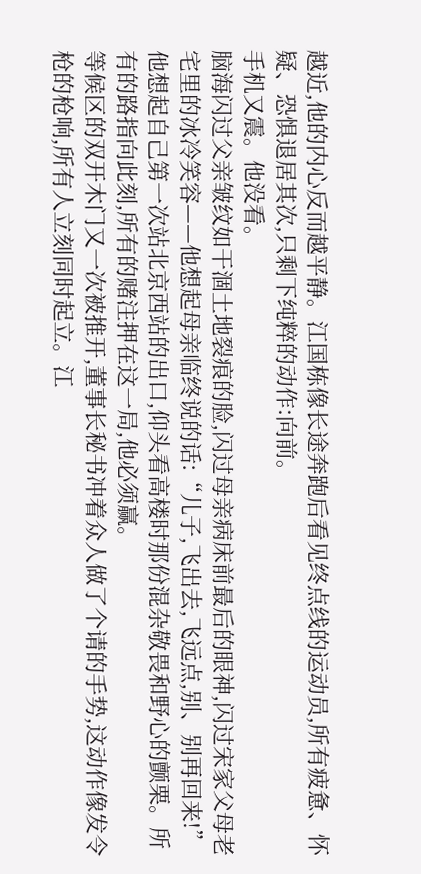越近,他的内心反而越平静。江国栋像长途奔跑后看见终点线的运动员,所有疲惫、怀疑、恐惧退居其次,只剩下纯粹的动作:向前。
手机又震。他没看。
脑海闪过父亲皱纹如干涸土地裂痕的脸,闪过母亲病床前最后的眼神,闪过宋家父母老宅里的冰冷笑容——他想起母亲临终说的话:“儿子,飞出去,飞远点,别、别再回来!”
他想起自己第一次站北京西站的出口,仰头看高楼时那份混杂敬畏和野心的颤栗。所有的路指向此刻,所有的赌注押在这一局,他必须赢。
等候区的双开木门又一次被推开,董事长秘书冲着众人做了个请的手势,这动作像发令枪的枪响,所有人立刻同时起立。江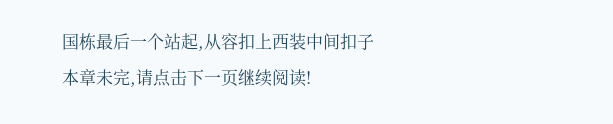国栋最后一个站起,从容扣上西装中间扣子
本章未完,请点击下一页继续阅读!